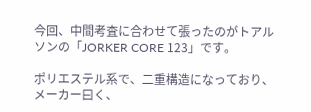今回、中間考査に合わせて張ったのがトアルソンの「JORKER CORE 123」です。

ポリエステル系で、二重構造になっており、メーカー曰く、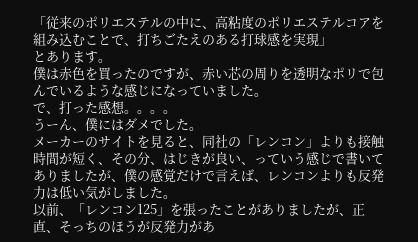「従来のポリエステルの中に、高粘度のポリエステルコアを組み込むことで、打ちごたえのある打球感を実現」
とあります。
僕は赤色を買ったのですが、赤い芯の周りを透明なポリで包んでいるような感じになっていました。
で、打った感想。。。。
うーん、僕にはダメでした。
メーカーのサイトを見ると、同社の「レンコン」よりも接触時間が短く、その分、はじきが良い、っていう感じで書いてありましたが、僕の感覚だけで言えば、レンコンよりも反発力は低い気がしました。
以前、「レンコン125」を張ったことがありましたが、正直、そっちのほうが反発力があ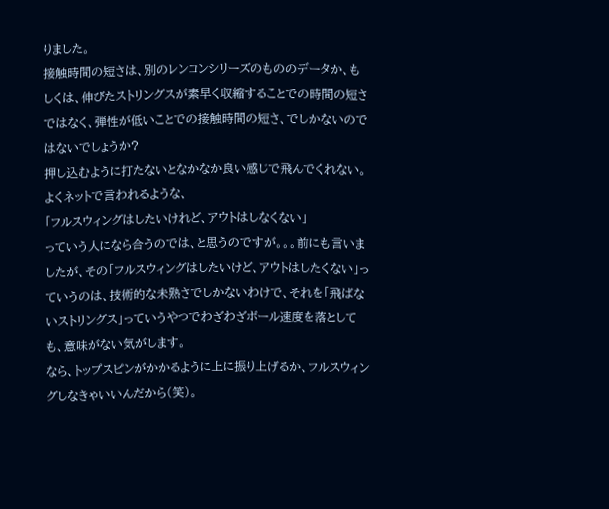りました。
接触時間の短さは、別のレンコンシリーズのもののデータか、もしくは、伸びたストリングスが素早く収縮することでの時間の短さではなく、弾性が低いことでの接触時間の短さ、でしかないのではないでしょうか?
押し込むように打たないとなかなか良い感じで飛んでくれない。
よくネットで言われるような、
「フルスウィングはしたいけれど、アウトはしなくない」
っていう人になら合うのでは、と思うのですが。。。前にも言いましたが、その「フルスウィングはしたいけど、アウトはしたくない」っていうのは、技術的な未熟さでしかないわけで、それを「飛ばないストリングス」っていうやつでわざわざボール速度を落としても、意味がない気がします。
なら、トップスピンがかかるように上に振り上げるか、フルスウィングしなきゃいいんだから(笑)。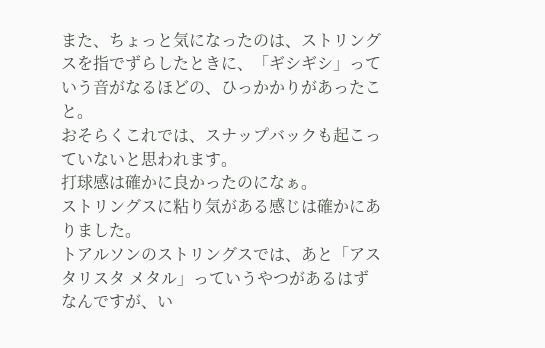また、ちょっと気になったのは、ストリングスを指でずらしたときに、「ギシギシ」っていう音がなるほどの、ひっかかりがあったこと。
おそらくこれでは、スナップバックも起こっていないと思われます。
打球感は確かに良かったのになぁ。
ストリングスに粘り気がある感じは確かにありました。
トアルソンのストリングスでは、あと「アスタリスタ メタル」っていうやつがあるはずなんですが、い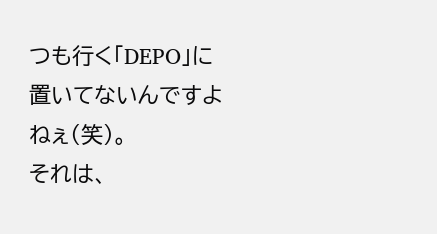つも行く「DEPO」に置いてないんですよねぇ(笑)。
それは、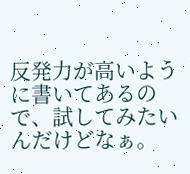反発力が高いように書いてあるので、試してみたいんだけどなぁ。